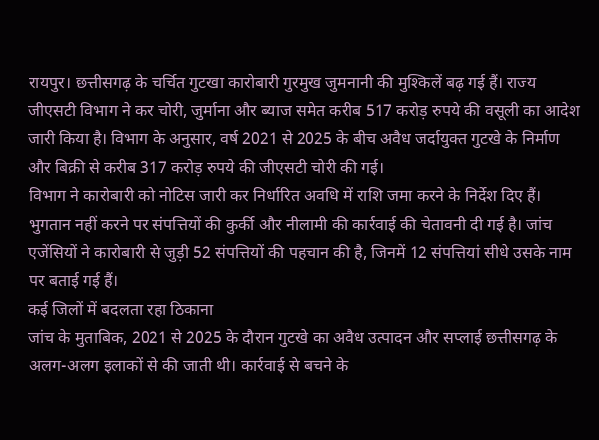रायपुर। छत्तीसगढ़ के चर्चित गुटखा कारोबारी गुरमुख जुमनानी की मुश्किलें बढ़ गई हैं। राज्य जीएसटी विभाग ने कर चोरी, जुर्माना और ब्याज समेत करीब 517 करोड़ रुपये की वसूली का आदेश जारी किया है। विभाग के अनुसार, वर्ष 2021 से 2025 के बीच अवैध जर्दायुक्त गुटखे के निर्माण और बिक्री से करीब 317 करोड़ रुपये की जीएसटी चोरी की गई।
विभाग ने कारोबारी को नोटिस जारी कर निर्धारित अवधि में राशि जमा करने के निर्देश दिए हैं। भुगतान नहीं करने पर संपत्तियों की कुर्की और नीलामी की कार्रवाई की चेतावनी दी गई है। जांच एजेंसियों ने कारोबारी से जुड़ी 52 संपत्तियों की पहचान की है, जिनमें 12 संपत्तियां सीधे उसके नाम पर बताई गई हैं।
कई जिलों में बदलता रहा ठिकाना
जांच के मुताबिक, 2021 से 2025 के दौरान गुटखे का अवैध उत्पादन और सप्लाई छत्तीसगढ़ के अलग-अलग इलाकों से की जाती थी। कार्रवाई से बचने के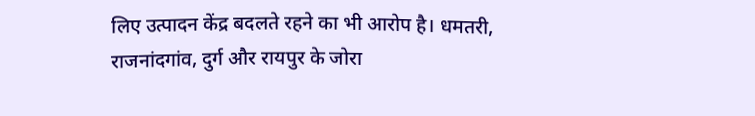लिए उत्पादन केंद्र बदलते रहने का भी आरोप है। धमतरी, राजनांदगांव, दुर्ग और रायपुर के जोरा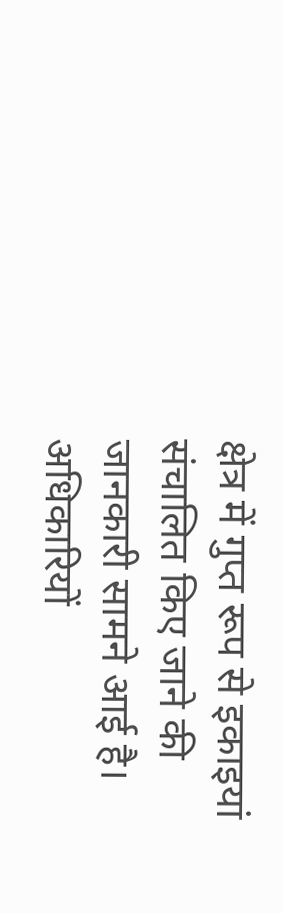क्षेत्र में गुप्त रूप से इकाइयां संचालित किए जाने की जानकारी सामने आई है।
अधिकारियों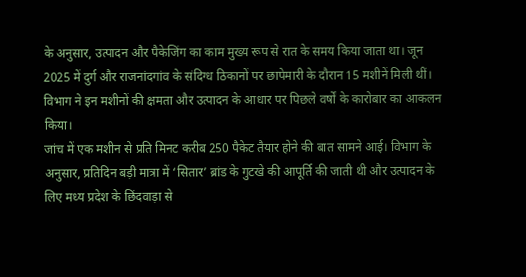के अनुसार, उत्पादन और पैकेजिंग का काम मुख्य रूप से रात के समय किया जाता था। जून 2025 में दुर्ग और राजनांदगांव के संदिग्ध ठिकानों पर छापेमारी के दौरान 15 मशीनें मिली थीं। विभाग ने इन मशीनों की क्षमता और उत्पादन के आधार पर पिछले वर्षों के कारोबार का आकलन किया।
जांच में एक मशीन से प्रति मिनट करीब 250 पैकेट तैयार होने की बात सामने आई। विभाग के अनुसार, प्रतिदिन बड़ी मात्रा में ‘सितार’ ब्रांड के गुटखे की आपूर्ति की जाती थी और उत्पादन के लिए मध्य प्रदेश के छिंदवाड़ा से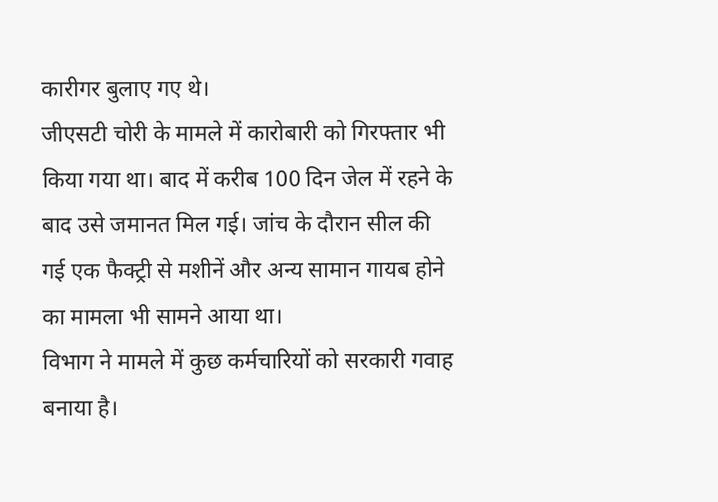कारीगर बुलाए गए थे।
जीएसटी चोरी के मामले में कारोबारी को गिरफ्तार भी किया गया था। बाद में करीब 100 दिन जेल में रहने के बाद उसे जमानत मिल गई। जांच के दौरान सील की गई एक फैक्ट्री से मशीनें और अन्य सामान गायब होने का मामला भी सामने आया था।
विभाग ने मामले में कुछ कर्मचारियों को सरकारी गवाह बनाया है।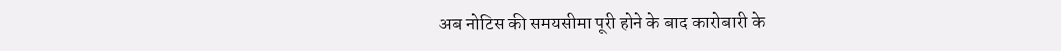अब नोटिस की समयसीमा पूरी होने के बाद कारोबारी के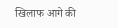खिलाफ आगे की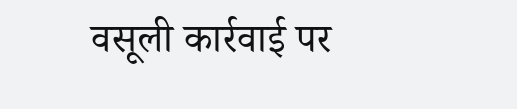वसूली कार्रवाई पर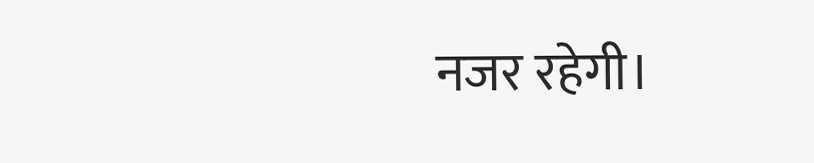नजर रहेगी।